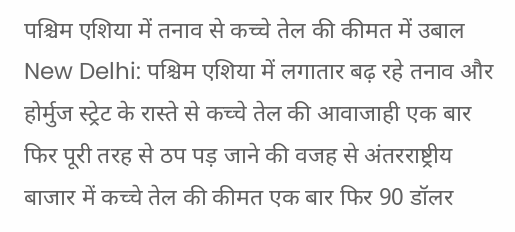पश्चिम एशिया में तनाव से कच्चे तेल की कीमत में उबाल
New Delhi: पश्चिम एशिया में लगातार बढ़ रहे तनाव और होर्मुज स्ट्रेट के रास्ते से कच्चे तेल की आवाजाही एक बार फिर पूरी तरह से ठप पड़ जाने की वजह से अंतरराष्ट्रीय बाजार में कच्चे तेल की कीमत एक बार फिर 90 डॉलर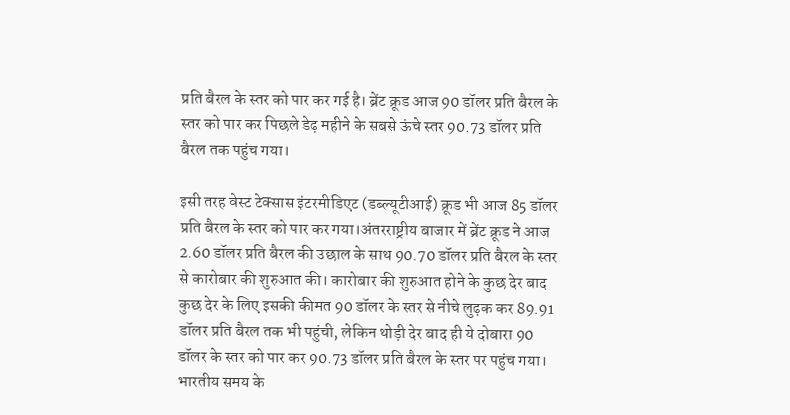प्रति बैरल के स्तर को पार कर गई है। ब्रेंट क्रूड आज 90 डॉलर प्रति बैरल के स्तर को पार कर पिछले डेढ़ महीने के सबसे ऊंचे स्तर 90.73 डॉलर प्रति बैरल तक पहुंच गया।

इसी तरह वेस्ट टेक्सास इंटरमीडिएट (डब्ल्यूटीआई) क्रूड भी आज 85 डॉलर प्रति बैरल के स्तर को पार कर गया।अंतरराष्ट्रीय बाजार में ब्रेंट क्रूड ने आज 2.60 डॉलर प्रति बैरल की उछाल के साथ 90.70 डॉलर प्रति बैरल के स्तर से कारोबार की शुरुआत की। कारोबार की शुरुआत होने के कुछ देर बाद कुछ देर के लिए इसकी कीमत 90 डॉलर के स्तर से नीचे लुढ़क कर 89.91 डॉलर प्रति बैरल तक भी पहुंची, लेकिन थोड़ी देर बाद ही ये दोबारा 90 डॉलर के स्तर को पार कर 90.73 डॉलर प्रति बैरल के स्तर पर पहुंच गया। भारतीय समय के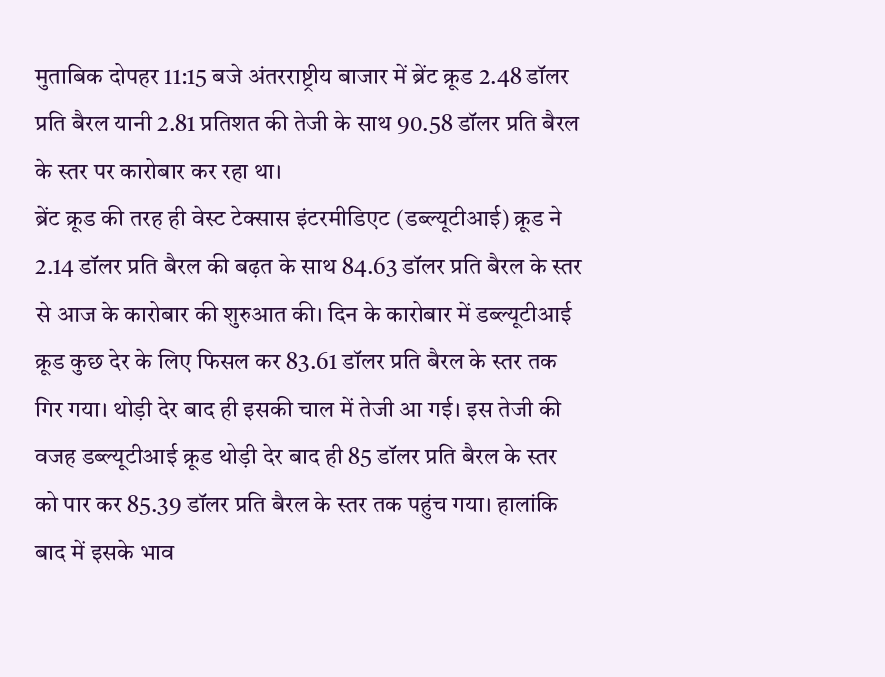मुताबिक दोपहर 11:15 बजे अंतरराष्ट्रीय बाजार में ब्रेंट क्रूड 2.48 डॉलर प्रति बैरल यानी 2.81 प्रतिशत की तेजी के साथ 90.58 डॉलर प्रति बैरल के स्तर पर कारोबार कर रहा था।
ब्रेंट क्रूड की तरह ही वेस्ट टेक्सास इंटरमीडिएट (डब्ल्यूटीआई) क्रूड ने 2.14 डॉलर प्रति बैरल की बढ़त के साथ 84.63 डॉलर प्रति बैरल के स्तर से आज के कारोबार की शुरुआत की। दिन के कारोबार में डब्ल्यूटीआई क्रूड कुछ देर के लिए फिसल कर 83.61 डॉलर प्रति बैरल के स्तर तक गिर गया। थोड़ी देर बाद ही इसकी चाल में तेजी आ गई। इस तेजी की वजह डब्ल्यूटीआई क्रूड थोड़ी देर बाद ही 85 डॉलर प्रति बैरल के स्तर को पार कर 85.39 डॉलर प्रति बैरल के स्तर तक पहुंच गया। हालांकि बाद में इसके भाव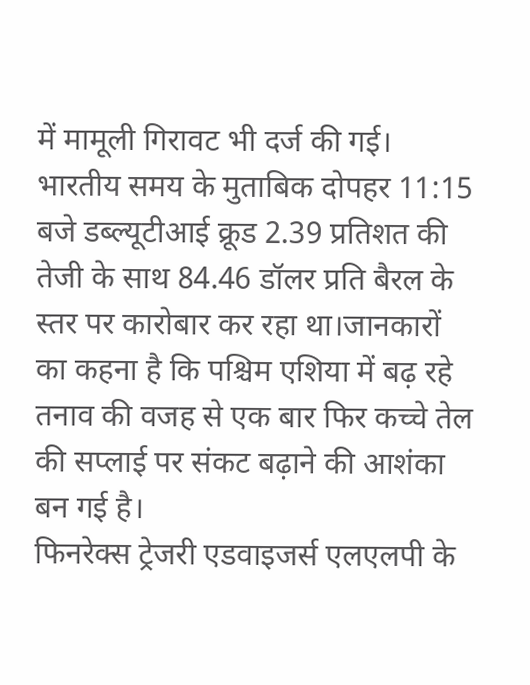में मामूली गिरावट भी दर्ज की गई। भारतीय समय के मुताबिक दोपहर 11:15 बजे डब्ल्यूटीआई क्रूड 2.39 प्रतिशत की तेजी के साथ 84.46 डॉलर प्रति बैरल के स्तर पर कारोबार कर रहा था।जानकारों का कहना है कि पश्चिम एशिया में बढ़ रहे तनाव की वजह से एक बार फिर कच्चे तेल की सप्लाई पर संकट बढ़ाने की आशंका बन गई है।
फिनरेक्स ट्रेजरी एडवाइजर्स एलएलपी के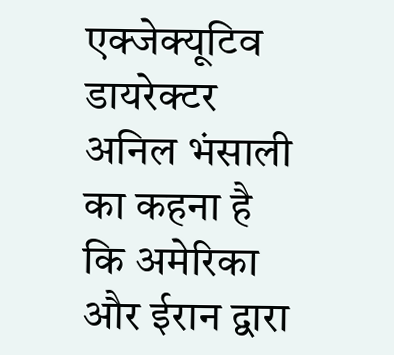एक्जेक्यूटिव डायरेक्टर अनिल भंसाली का कहना है कि अमेरिका और ईरान द्वारा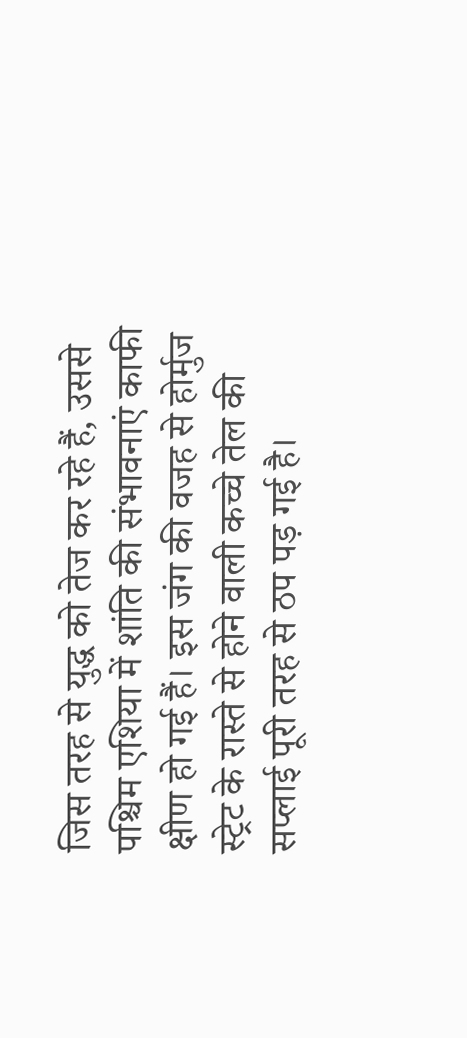जिस तरह से युद्ध को तेज कर रहे हैं, उससे पश्चिम एशिया में शांति की संभावनाएं काफी क्षीण हो गई हैं। इस जंग की वजह से होर्मुज स्ट्रेट के रास्ते से होने वाली कच्चे तेल की सप्लाई पूरी तरह से ठप पड़ गई है।